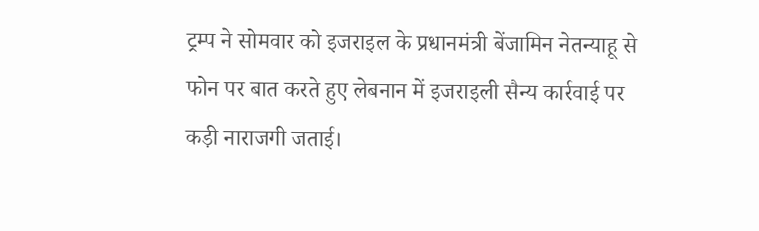ट्रम्प ने सोमवार को इजराइल के प्रधानमंत्री बेंजामिन नेतन्याहू से फोन पर बात करते हुए लेबनान में इजराइली सैन्य कार्रवाई पर कड़ी नाराजगी जताई।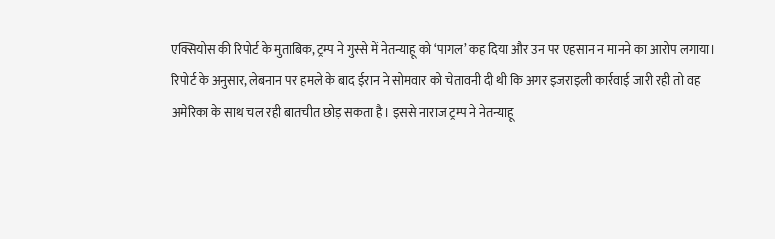एक्सियोस की रिपोर्ट के मुताबिक, ट्रम्प ने गुस्से में नेतन्याहू को ‘पागल’ कह दिया और उन पर एहसान न मानने का आरोप लगाया।
रिपोर्ट के अनुसार, लेबनान पर हमले के बाद ईरान ने सोमवार को चेतावनी दी थी कि अगर इजराइली कार्रवाई जारी रही तो वह अमेरिका के साथ चल रही बातचीत छोड़ सकता है। इससे नाराज ट्रम्प ने नेतन्याहू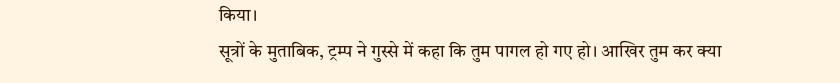किया।
सूत्रों के मुताबिक, ट्रम्प ने गुस्से में कहा कि तुम पागल हो गए हो। आखिर तुम कर क्या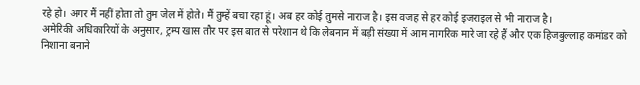रहे हो। अगर मैं नहीं होता तो तुम जेल में होते। मैं तुम्हें बचा रहा हूं। अब हर कोई तुमसे नाराज है। इस वजह से हर कोई इजराइल से भी नाराज है।
अमेरिकी अधिकारियों के अनुसार, ट्रम्प खास तौर पर इस बात से परेशान थे कि लेबनान में बड़ी संख्या में आम नागरिक मारे जा रहे हैं और एक हिजबुल्लाह कमांडर को निशाना बनाने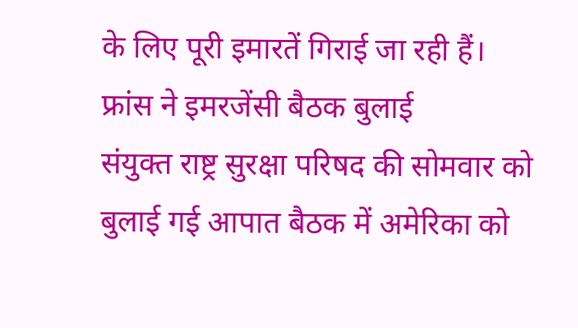के लिए पूरी इमारतें गिराई जा रही हैं।
फ्रांस ने इमरजेंसी बैठक बुलाई
संयुक्त राष्ट्र सुरक्षा परिषद की सोमवार को बुलाई गई आपात बैठक में अमेरिका को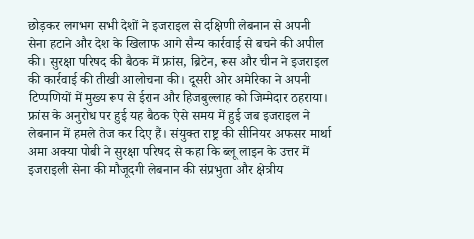छोड़कर लगभग सभी देशों ने इजराइल से दक्षिणी लेबनान से अपनी सेना हटाने और देश के खिलाफ आगे सैन्य कार्रवाई से बचने की अपील की। सुरक्षा परिषद की बैठक में फ्रांस, ब्रिटेन, रूस और चीन ने इजराइल की कार्रवाई की तीखी आलोचना की। दूसरी ओर अमेरिका ने अपनी टिप्पणियों में मुख्य रूप से ईरान और हिजबुल्लाह को जिम्मेदार ठहराया।
फ्रांस के अनुरोध पर हुई यह बैठक ऐसे समय में हुई जब इजराइल ने लेबनान में हमले तेज कर दिए हैं। संयुक्त राष्ट्र की सीनियर अफसर मार्था अमा अक्या पोबी ने सुरक्षा परिषद से कहा कि ब्लू लाइन के उत्तर में इजराइली सेना की मौजूदगी लेबनान की संप्रभुता और क्षेत्रीय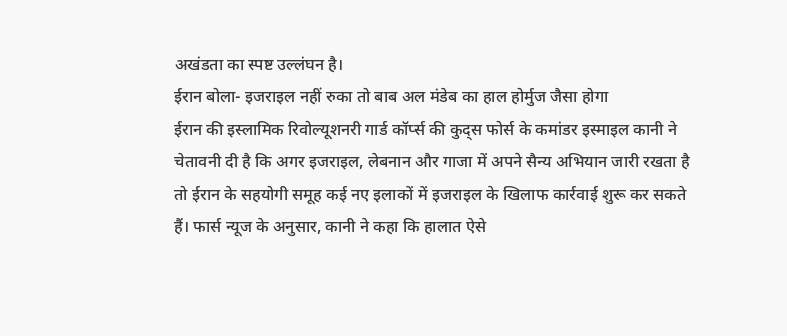अखंडता का स्पष्ट उल्लंघन है।
ईरान बोला- इजराइल नहीं रुका तो बाब अल मंडेब का हाल होर्मुज जैसा होगा
ईरान की इस्लामिक रिवोल्यूशनरी गार्ड कॉर्प्स की कुद्स फोर्स के कमांडर इस्माइल कानी ने चेतावनी दी है कि अगर इजराइल, लेबनान और गाजा में अपने सैन्य अभियान जारी रखता है तो ईरान के सहयोगी समूह कई नए इलाकों में इजराइल के खिलाफ कार्रवाई शुरू कर सकते हैं। फार्स न्यूज के अनुसार, कानी ने कहा कि हालात ऐसे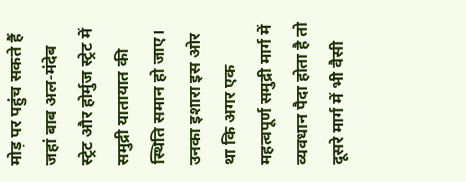मोड़ पर पहुंच सकते हैं जहां बाब अल-मंदेब स्ट्रेट और होर्मुज स्ट्रेट में समुद्री यातायात की स्थिति समान हो जाए। उनका इशारा इस ओर था कि अगर एक महत्वपूर्ण समुद्री मार्ग में व्यवधान पैदा होता है तो दूसरे मार्ग में भी वैसी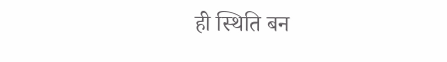ही स्थिति बन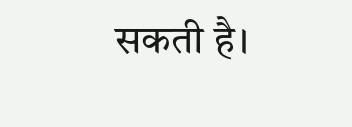सकती है।